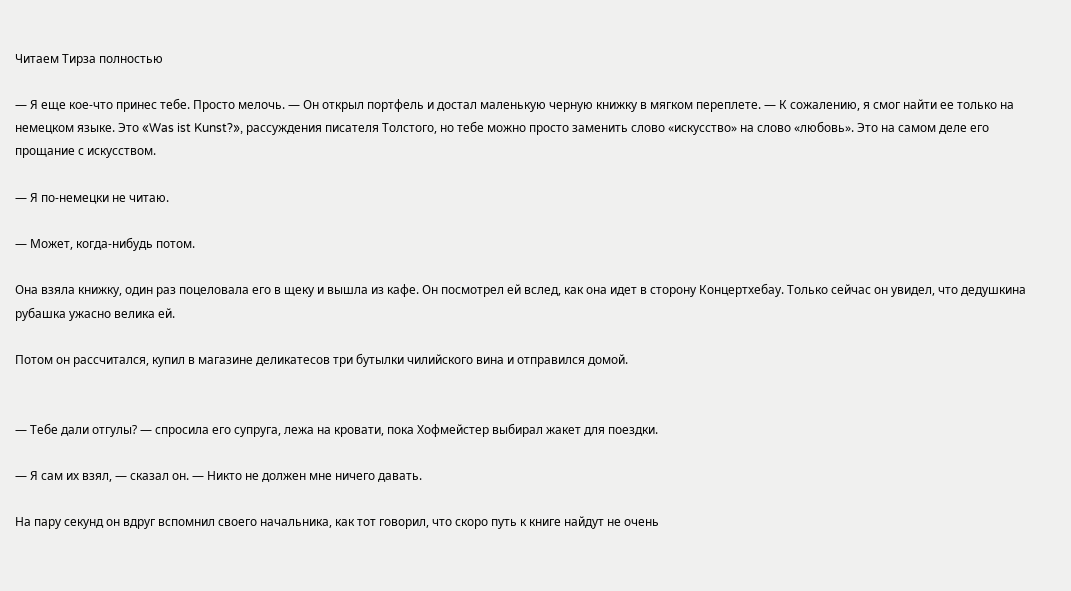Читаем Тирза полностью

— Я еще кое-что принес тебе. Просто мелочь. — Он открыл портфель и достал маленькую черную книжку в мягком переплете. — К сожалению, я смог найти ее только на немецком языке. Это «Was ist Kunst?», рассуждения писателя Толстого, но тебе можно просто заменить слово «искусство» на слово «любовь». Это на самом деле его прощание с искусством.

— Я по-немецки не читаю.

— Может, когда-нибудь потом.

Она взяла книжку, один раз поцеловала его в щеку и вышла из кафе. Он посмотрел ей вслед, как она идет в сторону Концертхебау. Только сейчас он увидел, что дедушкина рубашка ужасно велика ей.

Потом он рассчитался, купил в магазине деликатесов три бутылки чилийского вина и отправился домой.


— Тебе дали отгулы? — спросила его супруга, лежа на кровати, пока Хофмейстер выбирал жакет для поездки.

— Я сам их взял, — сказал он. — Никто не должен мне ничего давать.

На пару секунд он вдруг вспомнил своего начальника, как тот говорил, что скоро путь к книге найдут не очень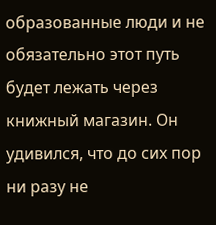образованные люди и не обязательно этот путь будет лежать через книжный магазин. Он удивился, что до сих пор ни разу не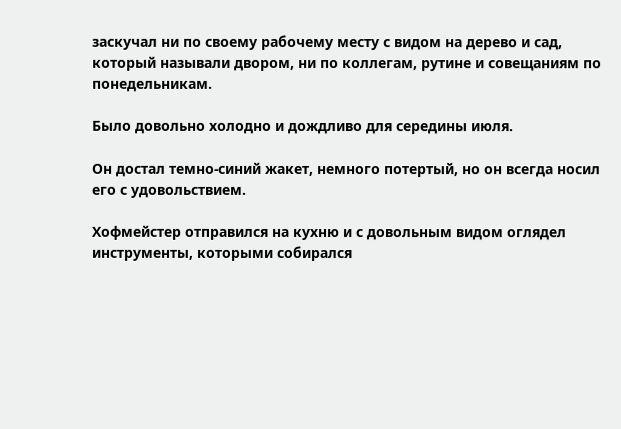заскучал ни по своему рабочему месту с видом на дерево и сад, который называли двором, ни по коллегам, рутине и совещаниям по понедельникам.

Было довольно холодно и дождливо для середины июля.

Он достал темно-синий жакет, немного потертый, но он всегда носил его с удовольствием.

Хофмейстер отправился на кухню и с довольным видом оглядел инструменты, которыми собирался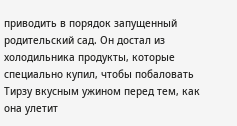приводить в порядок запущенный родительский сад. Он достал из холодильника продукты, которые специально купил, чтобы побаловать Тирзу вкусным ужином перед тем, как она улетит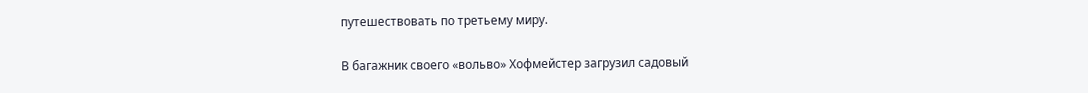путешествовать по третьему миру.

В багажник своего «вольво» Хофмейстер загрузил садовый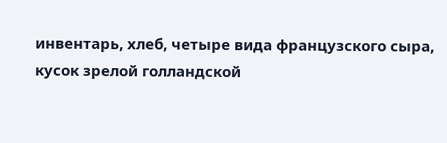инвентарь, хлеб, четыре вида французского сыра, кусок зрелой голландской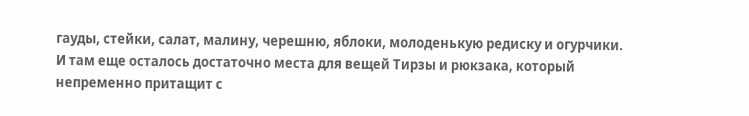гауды, стейки, салат, малину, черешню, яблоки, молоденькую редиску и огурчики. И там еще осталось достаточно места для вещей Тирзы и рюкзака, который непременно притащит с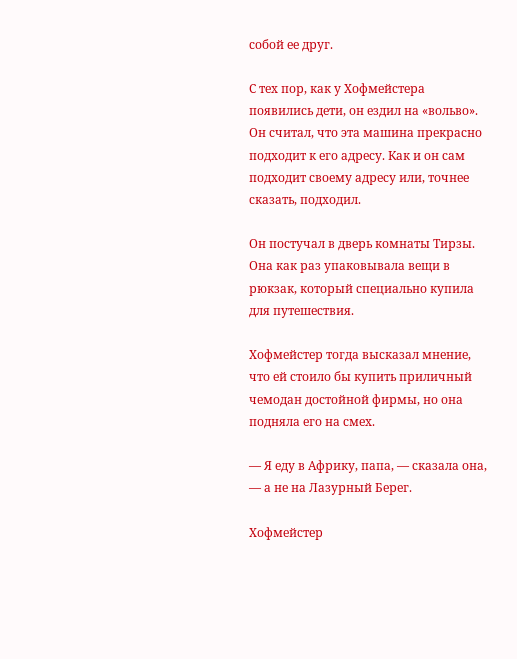собой ее друг.

С тех пор, как у Хофмейстера появились дети, он ездил на «вольво». Он считал, что эта машина прекрасно подходит к его адресу. Как и он сам подходит своему адресу или, точнее сказать, подходил.

Он постучал в дверь комнаты Тирзы. Она как раз упаковывала вещи в рюкзак, который специально купила для путешествия.

Хофмейстер тогда высказал мнение, что ей стоило бы купить приличный чемодан достойной фирмы, но она подняла его на смех.

— Я еду в Африку, папа, — сказала она, — а не на Лазурный Берег.

Хофмейстер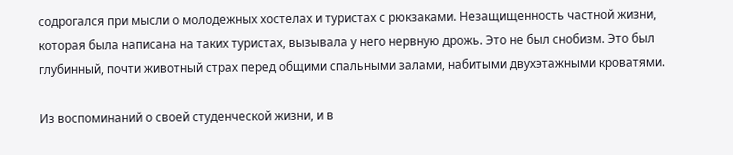содрогался при мысли о молодежных хостелах и туристах с рюкзаками. Незащищенность частной жизни, которая была написана на таких туристах, вызывала у него нервную дрожь. Это не был снобизм. Это был глубинный, почти животный страх перед общими спальными залами, набитыми двухэтажными кроватями.

Из воспоминаний о своей студенческой жизни, и в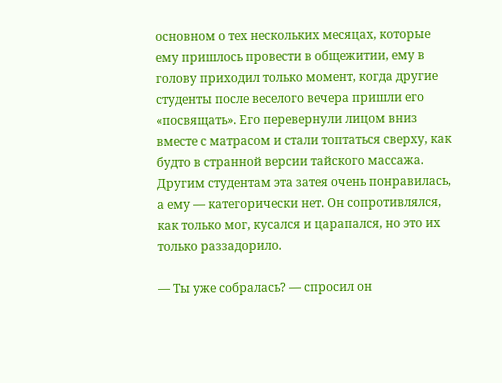основном о тех нескольких месяцах, которые ему пришлось провести в общежитии, ему в голову приходил только момент, когда другие студенты после веселого вечера пришли его «посвящать». Его перевернули лицом вниз вместе с матрасом и стали топтаться сверху, как будто в странной версии тайского массажа. Другим студентам эта затея очень понравилась, а ему — категорически нет. Он сопротивлялся, как только мог, кусался и царапался, но это их только раззадорило.

— Ты уже собралась? — спросил он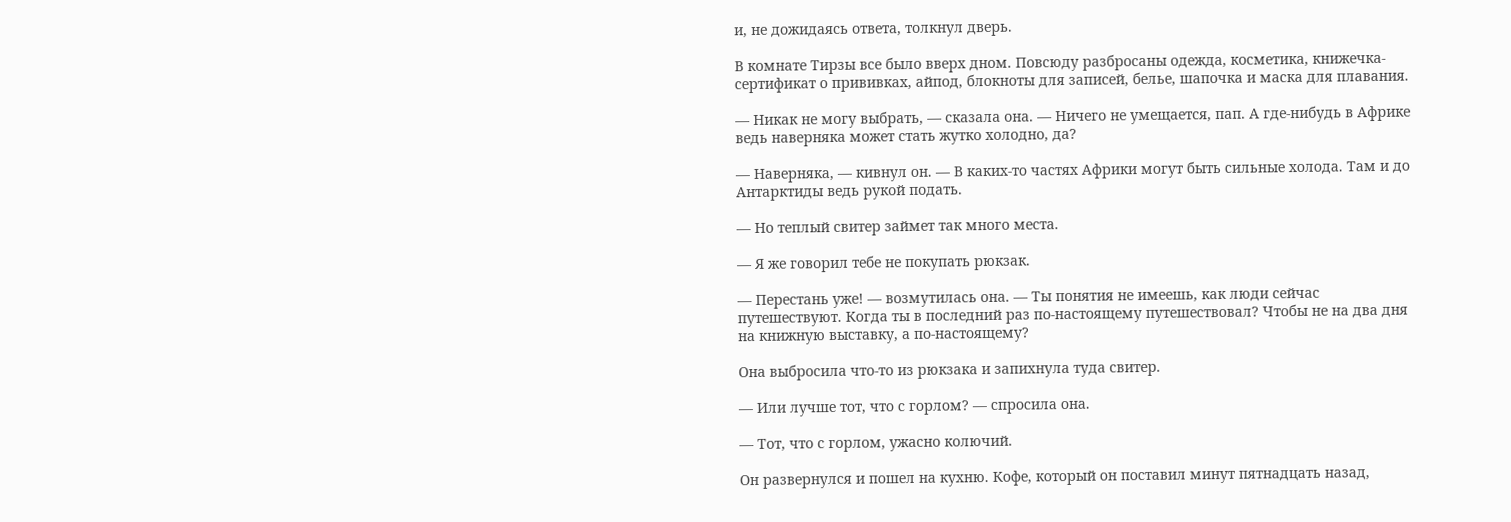и, не дожидаясь ответа, толкнул дверь.

В комнате Тирзы все было вверх дном. Повсюду разбросаны одежда, косметика, книжечка-сертификат о прививках, айпод, блокноты для записей, белье, шапочка и маска для плавания.

— Никак не могу выбрать, — сказала она. — Ничего не умещается, пап. А где-нибудь в Африке ведь наверняка может стать жутко холодно, да?

— Наверняка, — кивнул он. — В каких-то частях Африки могут быть сильные холода. Там и до Антарктиды ведь рукой подать.

— Но теплый свитер займет так много места.

— Я же говорил тебе не покупать рюкзак.

— Перестань уже! — возмутилась она. — Ты понятия не имеешь, как люди сейчас путешествуют. Когда ты в последний раз по-настоящему путешествовал? Чтобы не на два дня на книжную выставку, а по-настоящему?

Она выбросила что-то из рюкзака и запихнула туда свитер.

— Или лучше тот, что с горлом? — спросила она.

— Тот, что с горлом, ужасно колючий.

Он развернулся и пошел на кухню. Кофе, который он поставил минут пятнадцать назад,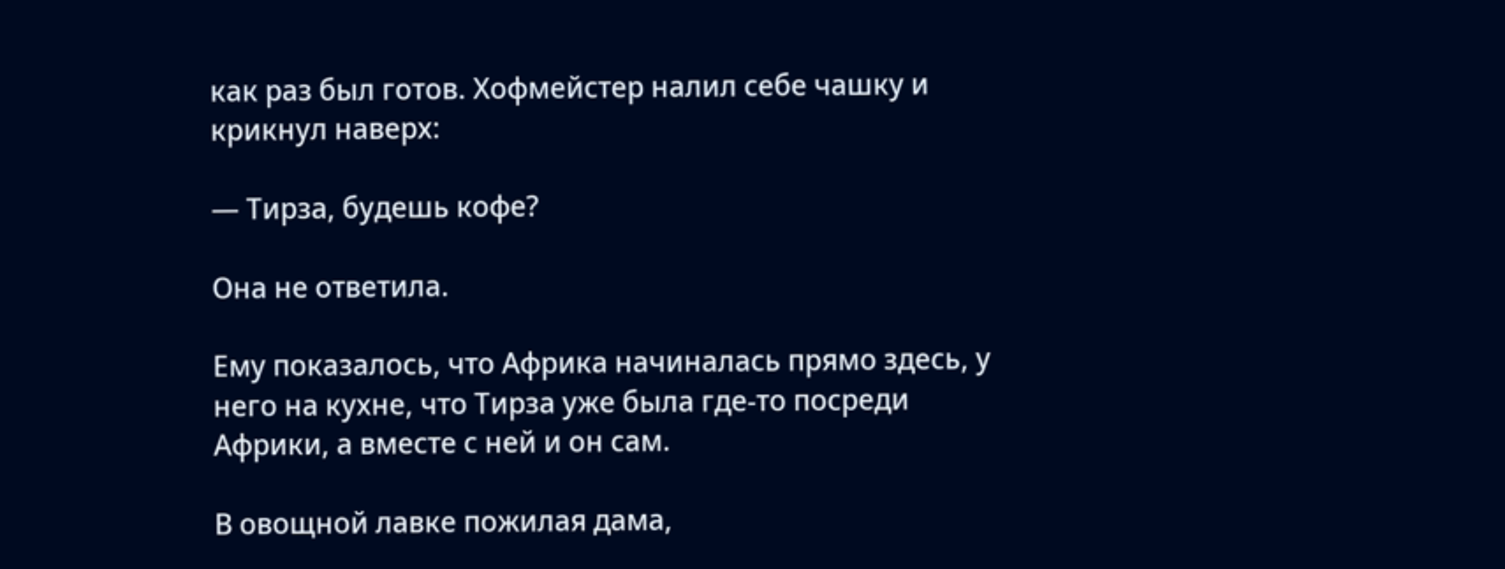как раз был готов. Хофмейстер налил себе чашку и крикнул наверх:

— Тирза, будешь кофе?

Она не ответила.

Ему показалось, что Африка начиналась прямо здесь, у него на кухне, что Тирза уже была где-то посреди Африки, а вместе с ней и он сам.

В овощной лавке пожилая дама,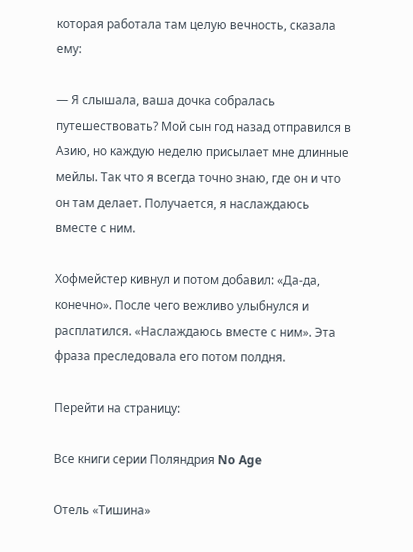которая работала там целую вечность, сказала ему:

— Я слышала, ваша дочка собралась путешествовать? Мой сын год назад отправился в Азию, но каждую неделю присылает мне длинные мейлы. Так что я всегда точно знаю, где он и что он там делает. Получается, я наслаждаюсь вместе с ним.

Хофмейстер кивнул и потом добавил: «Да-да, конечно». После чего вежливо улыбнулся и расплатился. «Наслаждаюсь вместе с ним». Эта фраза преследовала его потом полдня.

Перейти на страницу:

Все книги серии Поляндрия No Age

Отель «Тишина»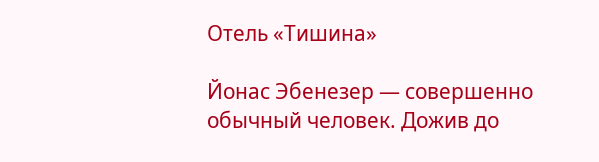Отель «Тишина»

Йонас Эбенезер — совершенно обычный человек. Дожив до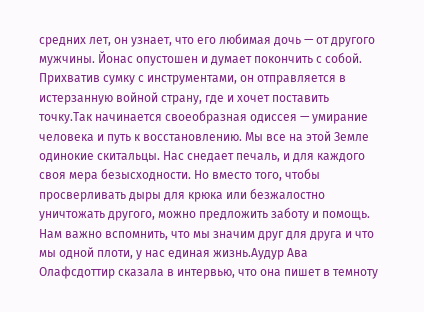средних лет, он узнает, что его любимая дочь — от другого мужчины. Йонас опустошен и думает покончить с собой. Прихватив сумку с инструментами, он отправляется в истерзанную войной страну, где и хочет поставить точку.Так начинается своеобразная одиссея — умирание человека и путь к восстановлению. Мы все на этой Земле одинокие скитальцы. Нас снедает печаль, и для каждого своя мера безысходности. Но вместо того, чтобы просверливать дыры для крюка или безжалостно уничтожать другого, можно предложить заботу и помощь. Нам важно вспомнить, что мы значим друг для друга и что мы одной плоти, у нас единая жизнь.Аудур Ава Олафсдоттир сказала в интервью, что она пишет в темноту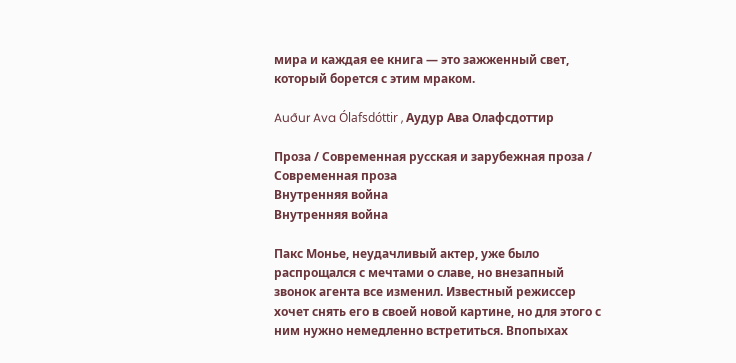мира и каждая ее книга — это зажженный свет, который борется с этим мраком.

Auður Ava Ólafsdóttir , Аудур Ава Олафсдоттир

Проза / Современная русская и зарубежная проза / Современная проза
Внутренняя война
Внутренняя война

Пакс Монье, неудачливый актер, уже было распрощался с мечтами о славе, но внезапный звонок агента все изменил. Известный режиссер хочет снять его в своей новой картине, но для этого с ним нужно немедленно встретиться. Впопыхах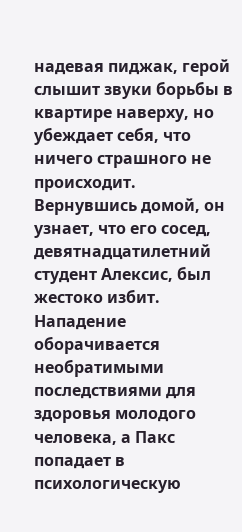надевая пиджак, герой слышит звуки борьбы в квартире наверху, но убеждает себя, что ничего страшного не происходит. Вернувшись домой, он узнает, что его сосед, девятнадцатилетний студент Алексис, был жестоко избит. Нападение оборачивается необратимыми последствиями для здоровья молодого человека, а Пакс попадает в психологическую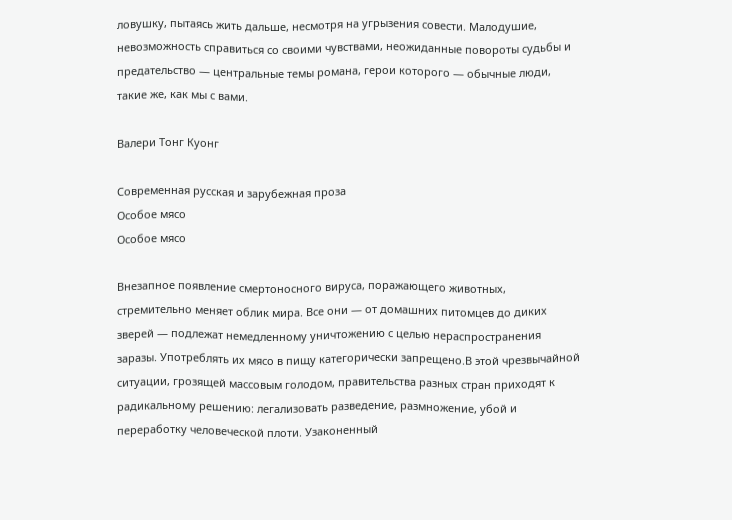ловушку, пытаясь жить дальше, несмотря на угрызения совести. Малодушие, невозможность справиться со своими чувствами, неожиданные повороты судьбы и предательство — центральные темы романа, герои которого — обычные люди, такие же, как мы с вами.

Валери Тонг Куонг

Современная русская и зарубежная проза
Особое мясо
Особое мясо

Внезапное появление смертоносного вируса, поражающего животных, стремительно меняет облик мира. Все они — от домашних питомцев до диких зверей — подлежат немедленному уничтожению с целью нераспространения заразы. Употреблять их мясо в пищу категорически запрещено.В этой чрезвычайной ситуации, грозящей массовым голодом, правительства разных стран приходят к радикальному решению: легализовать разведение, размножение, убой и переработку человеческой плоти. Узаконенный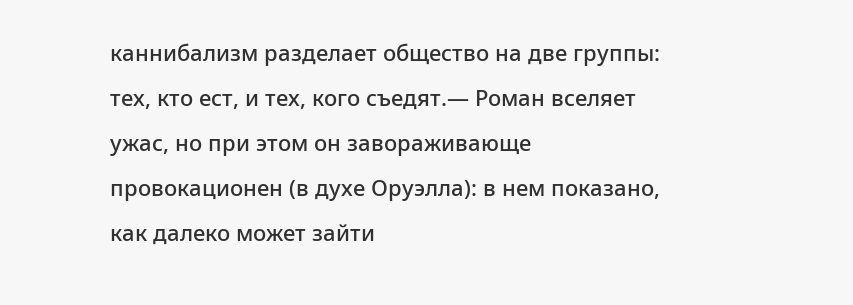каннибализм разделает общество на две группы: тех, кто ест, и тех, кого съедят.— Роман вселяет ужас, но при этом он завораживающе провокационен (в духе Оруэлла): в нем показано, как далеко может зайти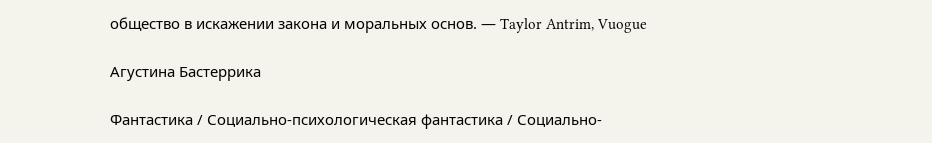общество в искажении закона и моральных основ. — Taylor Antrim, Vuogue

Агустина Бастеррика

Фантастика / Социально-психологическая фантастика / Социально-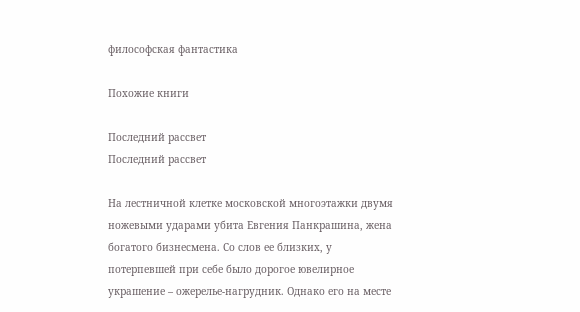философская фантастика

Похожие книги

Последний рассвет
Последний рассвет

На лестничной клетке московской многоэтажки двумя ножевыми ударами убита Евгения Панкрашина, жена богатого бизнесмена. Со слов ее близких, у потерпевшей при себе было дорогое ювелирное украшение – ожерелье-нагрудник. Однако его на месте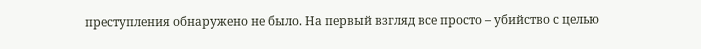преступления обнаружено не было. На первый взгляд все просто – убийство с целью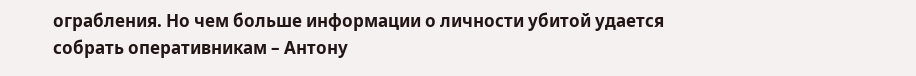ограбления. Но чем больше информации о личности убитой удается собрать оперативникам – Антону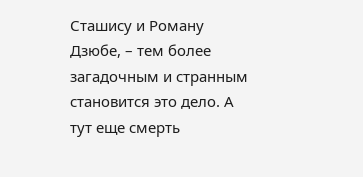Сташису и Роману Дзюбе, – тем более загадочным и странным становится это дело. А тут еще смерть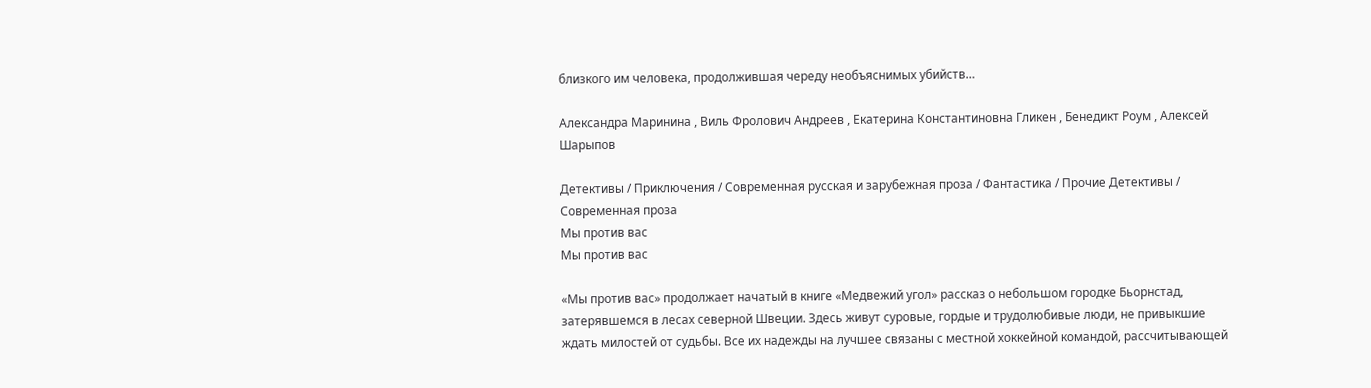близкого им человека, продолжившая череду необъяснимых убийств…

Александра Маринина , Виль Фролович Андреев , Екатерина Константиновна Гликен , Бенедикт Роум , Алексей Шарыпов

Детективы / Приключения / Современная русская и зарубежная проза / Фантастика / Прочие Детективы / Современная проза
Мы против вас
Мы против вас

«Мы против вас» продолжает начатый в книге «Медвежий угол» рассказ о небольшом городке Бьорнстад, затерявшемся в лесах северной Швеции. Здесь живут суровые, гордые и трудолюбивые люди, не привыкшие ждать милостей от судьбы. Все их надежды на лучшее связаны с местной хоккейной командой, рассчитывающей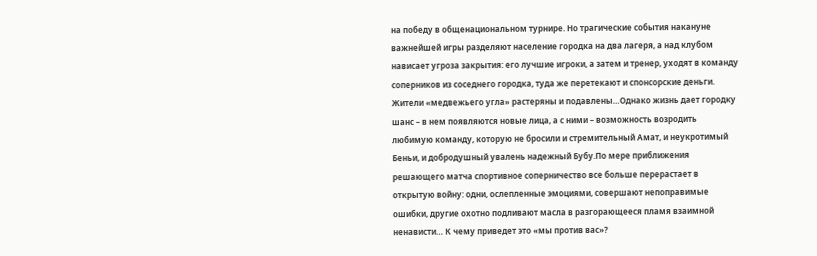на победу в общенациональном турнире. Но трагические события накануне важнейшей игры разделяют население городка на два лагеря, а над клубом нависает угроза закрытия: его лучшие игроки, а затем и тренер, уходят в команду соперников из соседнего городка, туда же перетекают и спонсорские деньги. Жители «медвежьего угла» растеряны и подавлены…Однако жизнь дает городку шанс – в нем появляются новые лица, а с ними – возможность возродить любимую команду, которую не бросили и стремительный Амат, и неукротимый Беньи, и добродушный увалень надежный Бубу.По мере приближения решающего матча спортивное соперничество все больше перерастает в открытую войну: одни, ослепленные эмоциями, совершают непоправимые ошибки, другие охотно подливают масла в разгорающееся пламя взаимной ненависти… К чему приведет это «мы против вас»?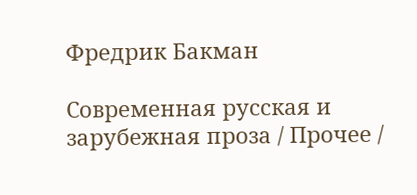Фредрик Бакман

Современная русская и зарубежная проза / Прочее /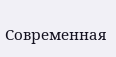Современная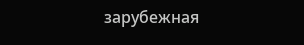зарубежная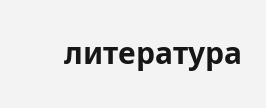литература